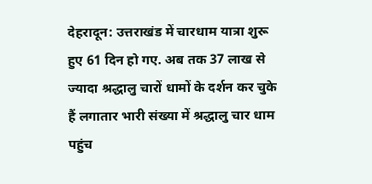देहरादून: उत्तराखंड में चारधाम यात्रा शुरू हुए 61 दिन हो गए. अब तक 37 लाख से ज्यादा श्रद्धालु चारों धामों के दर्शन कर चुके हैं लगातार भारी संख्या में श्रद्धालु चार धाम पहुंच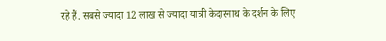रहे हैं. सबसे ज्यादा 12 लाख से ज्यादा यात्री केदारनाथ के दर्शन के लिए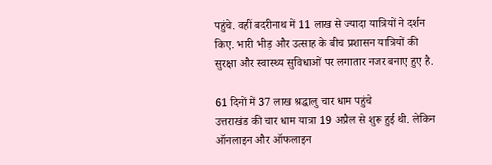पहुंचे. वहीं बदरीनाथ में 11 लाख से ज्यादा यात्रियों ने दर्शन किए. भारी भीड़ और उत्साह के बीच प्रशासन यात्रियों की सुरक्षा और स्वास्थ्य सुविधाओं पर लगातार नजर बनाए हुए है.

61 दिनों में 37 लाख श्रद्धालु चार धाम पहुंचे
उत्तराखंड की चार धाम यात्रा 19 अप्रैल से शुरू हुई थी. लेकिन ऑनलाइन और ऑफलाइन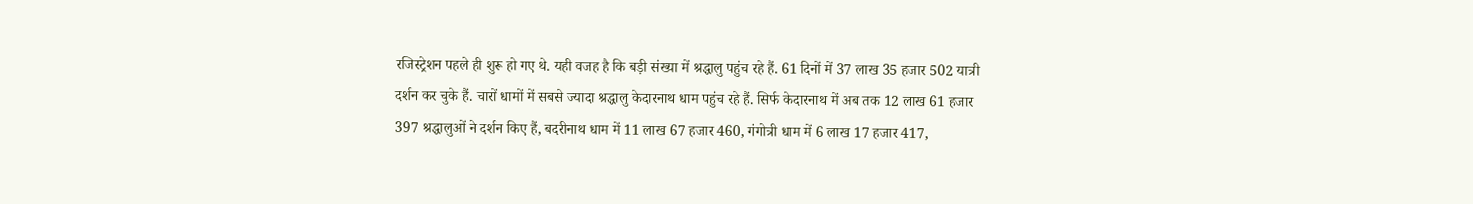रजिस्ट्रेशन पहले ही शुरू हो गए थे. यही वजह है कि बड़ी संख्या में श्रद्धालु पहुंच रहे हैं. 61 दिनों में 37 लाख 35 हजार 502 यात्री दर्शन कर चुके हैं. चारों धामों में सबसे ज्यादा श्रद्धालु केदारनाथ धाम पहुंच रहे हैं. सिर्फ केदारनाथ में अब तक 12 लाख 61 हजार 397 श्रद्धालुओं ने दर्शन किए हैं, बदरीनाथ धाम में 11 लाख 67 हजार 460, गंगोत्री धाम में 6 लाख 17 हजार 417,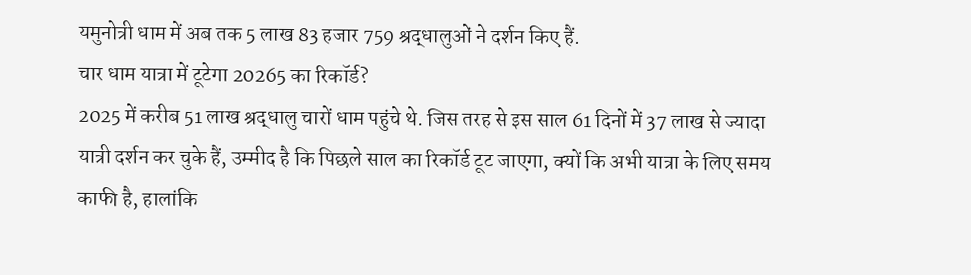यमुनोत्री धाम में अब तक 5 लाख 83 हजार 759 श्रद्धालुओं ने दर्शन किए हैं.
चार धाम यात्रा में टूटेगा 20265 का रिकॉर्ड?
2025 में करीब 51 लाख श्रद्धालु चारों धाम पहुंचे थे. जिस तरह से इस साल 61 दिनों में 37 लाख से ज्यादा यात्री दर्शन कर चुके हैं, उम्मीद है कि पिछले साल का रिकॉर्ड टूट जाएगा, क्यों कि अभी यात्रा के लिए समय काफी है, हालांकि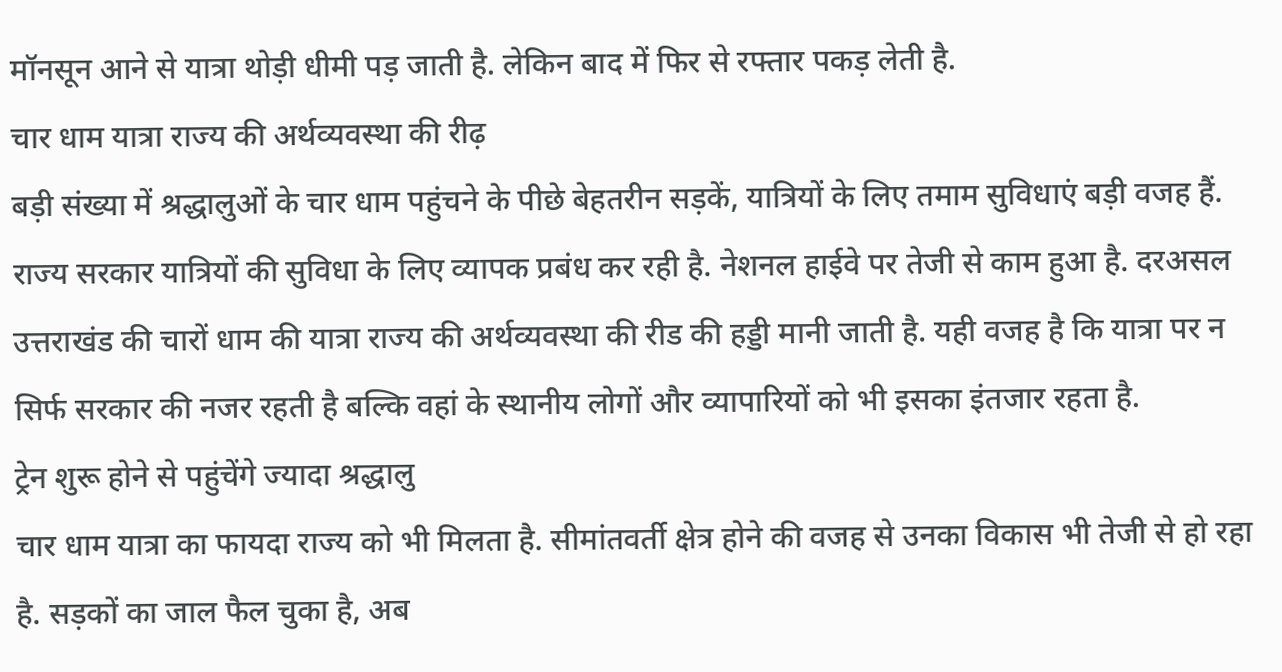मॉनसून आने से यात्रा थोड़ी धीमी पड़ जाती है. लेकिन बाद में फिर से रफ्तार पकड़ लेती है.
चार धाम यात्रा राज्य की अर्थव्यवस्था की रीढ़
बड़ी संख्या में श्रद्धालुओं के चार धाम पहुंचने के पीछे बेहतरीन सड़कें, यात्रियों के लिए तमाम सुविधाएं बड़ी वजह हैं. राज्य सरकार यात्रियों की सुविधा के लिए व्यापक प्रबंध कर रही है. नेशनल हाईवे पर तेजी से काम हुआ है. दरअसल उत्तराखंड की चारों धाम की यात्रा राज्य की अर्थव्यवस्था की रीड की हड्डी मानी जाती है. यही वजह है कि यात्रा पर न सिर्फ सरकार की नजर रहती है बल्कि वहां के स्थानीय लोगों और व्यापारियों को भी इसका इंतजार रहता है.
ट्रेन शुरू होने से पहुंचेंगे ज्यादा श्रद्धालु
चार धाम यात्रा का फायदा राज्य को भी मिलता है. सीमांतवर्ती क्षेत्र होने की वजह से उनका विकास भी तेजी से हो रहा है. सड़कों का जाल फैल चुका है, अब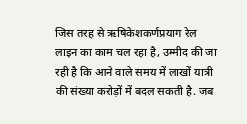जिस तरह से ऋषिकेशकर्णप्रयाग रेल लाइन का काम चल रहा है, उम्मीद की जा रही है कि आने वाले समय में लाखों यात्री की संख्या करोड़ों में बदल सकती है. जब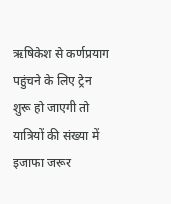ऋषिकेश से कर्णप्रयाग पहुंचने के लिए ट्रेन शुरू हो जाएगी तो यात्रियों की संख्या में इजाफा जरूर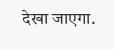देखा जाएगा.